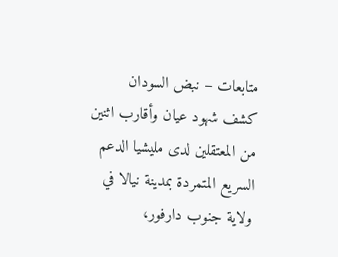متابعات – نبض السودان
كشف شهود عيان وأقارب اثنين من المعتقلين لدى مليشيا الدعم السريع المتمردة بمدينة نيالا في ولاية جنوب دارفور،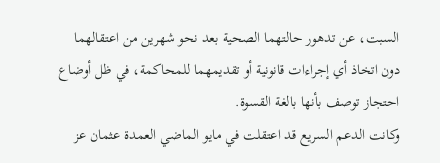السبت، عن تدهور حالتهما الصحية بعد نحو شهرين من اعتقالهما دون اتخاذ أي إجراءات قانونية أو تقديمهما للمحاكمة، في ظل أوضاع احتجاز توصف بأنها بالغة القسوة.
وكانت الدعم السريع قد اعتقلت في مايو الماضي العمدة عثمان عز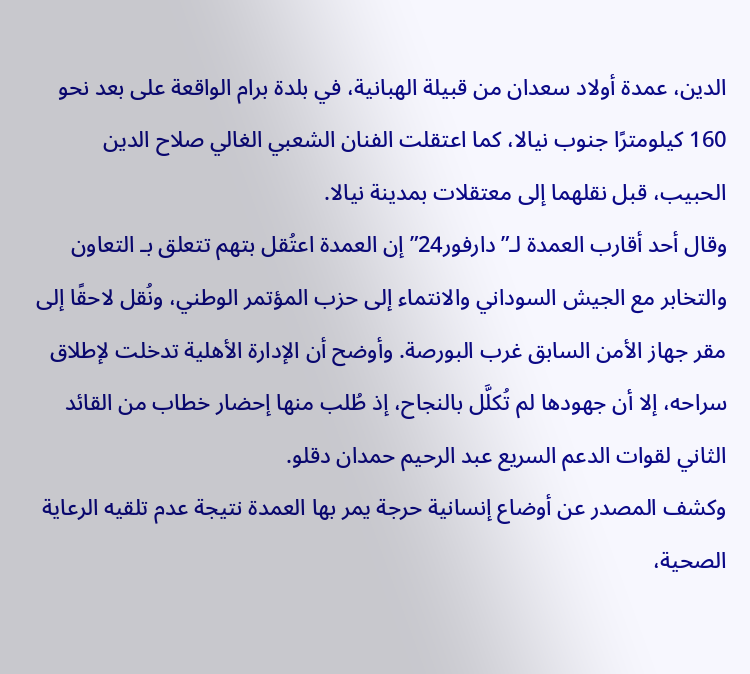الدين، عمدة أولاد سعدان من قبيلة الهبانية، في بلدة برام الواقعة على بعد نحو 160 كيلومترًا جنوب نيالا، كما اعتقلت الفنان الشعبي الغالي صلاح الدين الحبيب، قبل نقلهما إلى معتقلات بمدينة نيالا.
وقال أحد أقارب العمدة لـ”دارفور24” إن العمدة اعتُقل بتهم تتعلق بـ التعاون والتخابر مع الجيش السوداني والانتماء إلى حزب المؤتمر الوطني، ونُقل لاحقًا إلى مقر جهاز الأمن السابق غرب البورصة. وأوضح أن الإدارة الأهلية تدخلت لإطلاق سراحه، إلا أن جهودها لم تُكلَّل بالنجاح، إذ طُلب منها إحضار خطاب من القائد الثاني لقوات الدعم السريع عبد الرحيم حمدان دقلو.
وكشف المصدر عن أوضاع إنسانية حرجة يمر بها العمدة نتيجة عدم تلقيه الرعاية الصحية،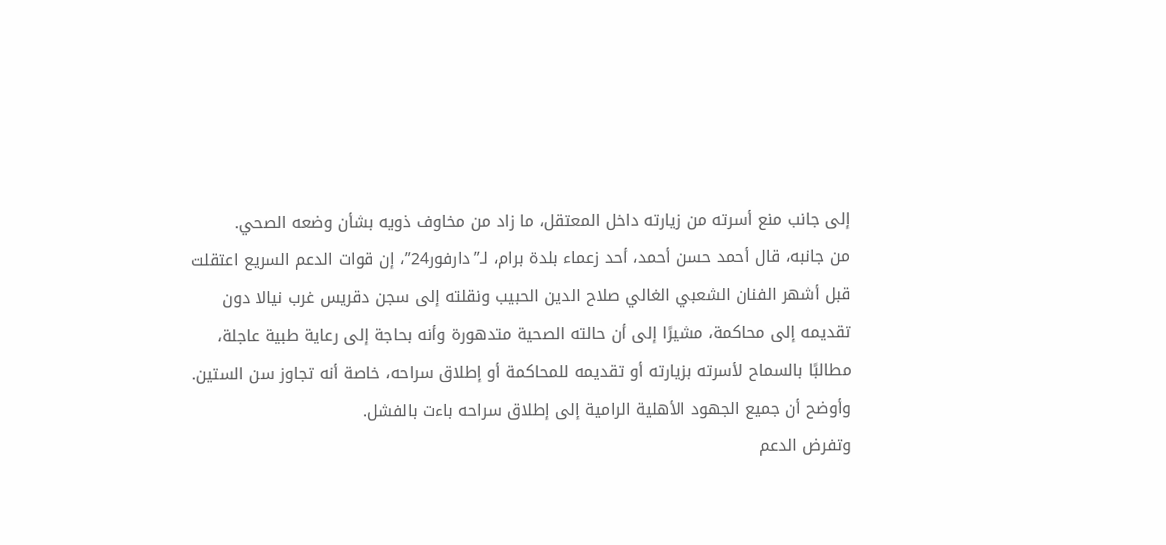إلى جانب منع أسرته من زيارته داخل المعتقل، ما زاد من مخاوف ذويه بشأن وضعه الصحي.
من جانبه، قال أحمد حسن أحمد، أحد زعماء بلدة برام، لـ”دارفور24”، إن قوات الدعم السريع اعتقلت قبل أشهر الفنان الشعبي الغالي صلاح الدين الحبيب ونقلته إلى سجن دقريس غرب نيالا دون تقديمه إلى محاكمة، مشيرًا إلى أن حالته الصحية متدهورة وأنه بحاجة إلى رعاية طبية عاجلة، مطالبًا بالسماح لأسرته بزيارته أو تقديمه للمحاكمة أو إطلاق سراحه، خاصة أنه تجاوز سن الستين.
وأوضح أن جميع الجهود الأهلية الرامية إلى إطلاق سراحه باءت بالفشل.
وتفرض الدعم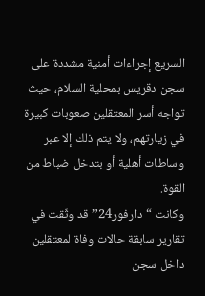السريع إجراءات أمنية مشددة على سجن دقريس بمحلية السلام، حيث تواجه أسر المعتقلين صعوبات كبيرة في زيارتهم، ولا يتم ذلك إلا عبر وساطات أهلية أو بتدخل ضباط من القوة.
وكانت “دارفور24” قد وثّقت في تقارير سابقة حالات وفاة لمعتقلين داخل سجن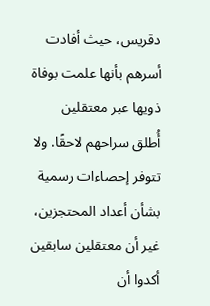دقريس، حيث أفادت أسرهم بأنها علمت بوفاة ذويها عبر معتقلين أُطلق سراحهم لاحقًا. ولا تتوفر إحصاءات رسمية بشأن أعداد المحتجزين، غير أن معتقلين سابقين أكدوا أن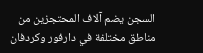السجن يضم آلاف المحتجزين من مناطق مختلفة في دارفور وكردفان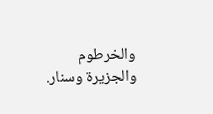والخرطوم والجزيرة وسنار.